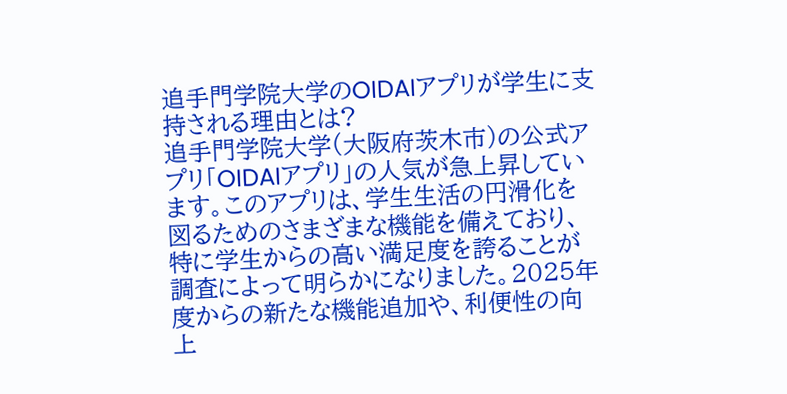追手門学院大学のOIDAIアプリが学生に支持される理由とは?
追手門学院大学(大阪府茨木市)の公式アプリ「OIDAIアプリ」の人気が急上昇しています。このアプリは、学生生活の円滑化を図るためのさまざまな機能を備えており、特に学生からの高い満足度を誇ることが調査によって明らかになりました。2025年度からの新たな機能追加や、利便性の向上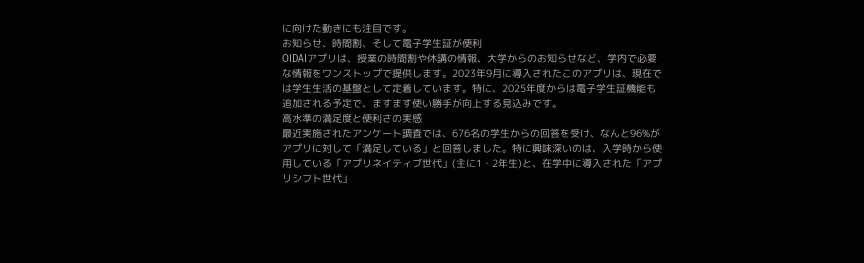に向けた動きにも注目です。
お知らせ、時間割、そして電子学生証が便利
OIDAIアプリは、授業の時間割や休講の情報、大学からのお知らせなど、学内で必要な情報をワンストップで提供します。2023年9月に導入されたこのアプリは、現在では学生生活の基盤として定着しています。特に、2025年度からは電子学生証機能も追加される予定で、ますます使い勝手が向上する見込みです。
高水準の満足度と便利さの実感
最近実施されたアンケート調査では、676名の学生からの回答を受け、なんと96%がアプリに対して「満足している」と回答しました。特に興味深いのは、入学時から使用している「アプリネイティブ世代」(主に1・2年生)と、在学中に導入された「アプリシフト世代」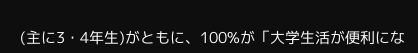(主に3・4年生)がともに、100%が「大学生活が便利にな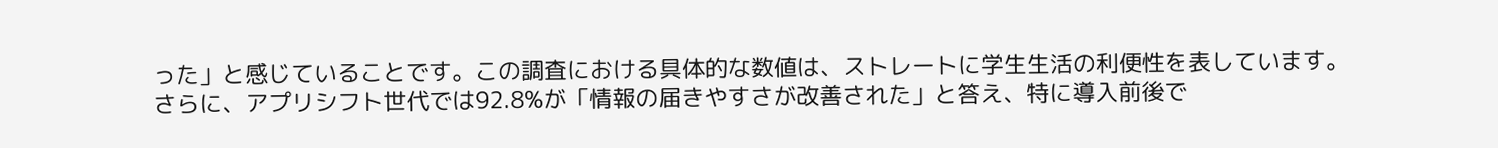った」と感じていることです。この調査における具体的な数値は、ストレートに学生生活の利便性を表しています。
さらに、アプリシフト世代では92.8%が「情報の届きやすさが改善された」と答え、特に導入前後で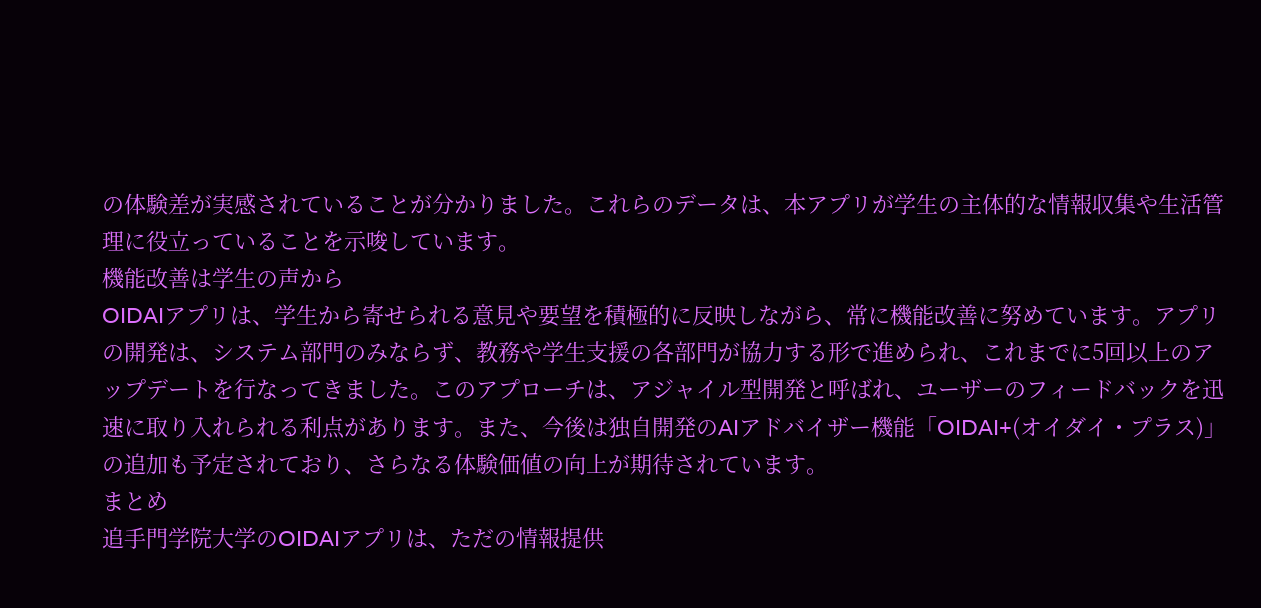の体験差が実感されていることが分かりました。これらのデータは、本アプリが学生の主体的な情報収集や生活管理に役立っていることを示唆しています。
機能改善は学生の声から
OIDAIアプリは、学生から寄せられる意見や要望を積極的に反映しながら、常に機能改善に努めています。アプリの開発は、システム部門のみならず、教務や学生支援の各部門が協力する形で進められ、これまでに5回以上のアップデートを行なってきました。このアプローチは、アジャイル型開発と呼ばれ、ユーザーのフィードバックを迅速に取り入れられる利点があります。また、今後は独自開発のAIアドバイザー機能「OIDAI+(オイダイ・プラス)」の追加も予定されており、さらなる体験価値の向上が期待されています。
まとめ
追手門学院大学のOIDAIアプリは、ただの情報提供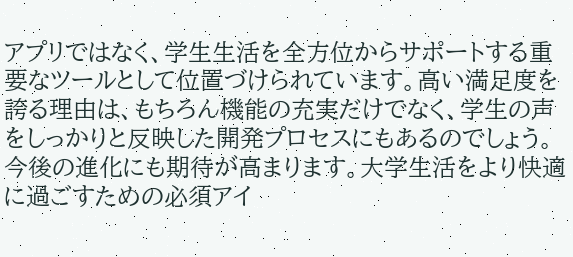アプリではなく、学生生活を全方位からサポートする重要なツールとして位置づけられています。高い満足度を誇る理由は、もちろん機能の充実だけでなく、学生の声をしっかりと反映した開発プロセスにもあるのでしょう。今後の進化にも期待が高まります。大学生活をより快適に過ごすための必須アイ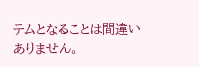テムとなることは間違いありません。